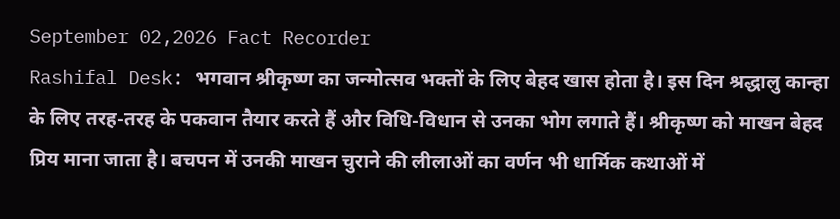September 02,2026 Fact Recorder
Rashifal Desk: भगवान श्रीकृष्ण का जन्मोत्सव भक्तों के लिए बेहद खास होता है। इस दिन श्रद्धालु कान्हा के लिए तरह-तरह के पकवान तैयार करते हैं और विधि-विधान से उनका भोग लगाते हैं। श्रीकृष्ण को माखन बेहद प्रिय माना जाता है। बचपन में उनकी माखन चुराने की लीलाओं का वर्णन भी धार्मिक कथाओं में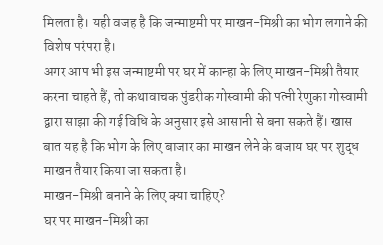मिलता है। यही वजह है कि जन्माष्टमी पर माखन-मिश्री का भोग लगाने की विशेष परंपरा है।
अगर आप भी इस जन्माष्टमी पर घर में कान्हा के लिए माखन-मिश्री तैयार करना चाहते हैं, तो कथावाचक पुंडरीक गोस्वामी की पत्नी रेणुका गोस्वामी द्वारा साझा की गई विधि के अनुसार इसे आसानी से बना सकते हैं। खास बात यह है कि भोग के लिए बाजार का माखन लेने के बजाय घर पर शुद्ध माखन तैयार किया जा सकता है।
माखन-मिश्री बनाने के लिए क्या चाहिए?
घर पर माखन-मिश्री का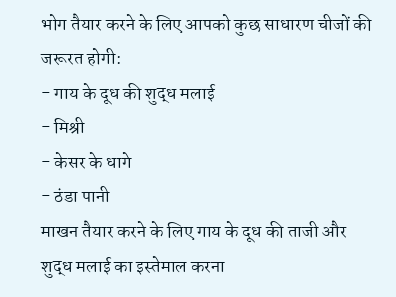भोग तैयार करने के लिए आपको कुछ साधारण चीजों की जरूरत होगी:
- गाय के दूध की शुद्ध मलाई
- मिश्री
- केसर के धागे
- ठंडा पानी
माखन तैयार करने के लिए गाय के दूध की ताजी और शुद्ध मलाई का इस्तेमाल करना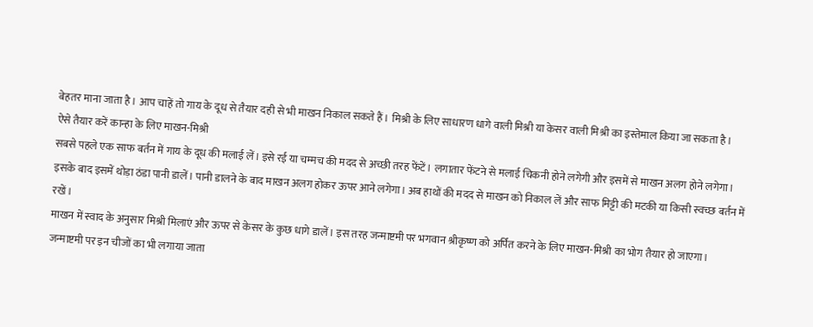बेहतर माना जाता है। आप चाहें तो गाय के दूध से तैयार दही से भी माखन निकाल सकते हैं। मिश्री के लिए साधारण धागे वाली मिश्री या केसर वाली मिश्री का इस्तेमाल किया जा सकता है।
ऐसे तैयार करें कान्हा के लिए माखन-मिश्री
सबसे पहले एक साफ बर्तन में गाय के दूध की मलाई लें। इसे रई या चम्मच की मदद से अच्छी तरह फेंटें। लगातार फेंटने से मलाई चिकनी होने लगेगी और इसमें से माखन अलग होने लगेगा।
इसके बाद इसमें थोड़ा ठंडा पानी डालें। पानी डालने के बाद माखन अलग होकर ऊपर आने लगेगा। अब हाथों की मदद से माखन को निकाल लें और साफ मिट्टी की मटकी या किसी स्वच्छ बर्तन में रखें।
माखन में स्वाद के अनुसार मिश्री मिलाएं और ऊपर से केसर के कुछ धागे डालें। इस तरह जन्माष्टमी पर भगवान श्रीकृष्ण को अर्पित करने के लिए माखन-मिश्री का भोग तैयार हो जाएगा।
जन्माष्टमी पर इन चीजों का भी लगाया जाता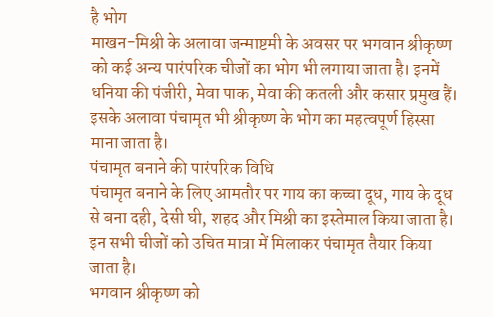है भोग
माखन-मिश्री के अलावा जन्माष्टमी के अवसर पर भगवान श्रीकृष्ण को कई अन्य पारंपरिक चीजों का भोग भी लगाया जाता है। इनमें धनिया की पंजीरी, मेवा पाक, मेवा की कतली और कसार प्रमुख हैं। इसके अलावा पंचामृत भी श्रीकृष्ण के भोग का महत्वपूर्ण हिस्सा माना जाता है।
पंचामृत बनाने की पारंपरिक विधि
पंचामृत बनाने के लिए आमतौर पर गाय का कच्चा दूध, गाय के दूध से बना दही, देसी घी, शहद और मिश्री का इस्तेमाल किया जाता है। इन सभी चीजों को उचित मात्रा में मिलाकर पंचामृत तैयार किया जाता है।
भगवान श्रीकृष्ण को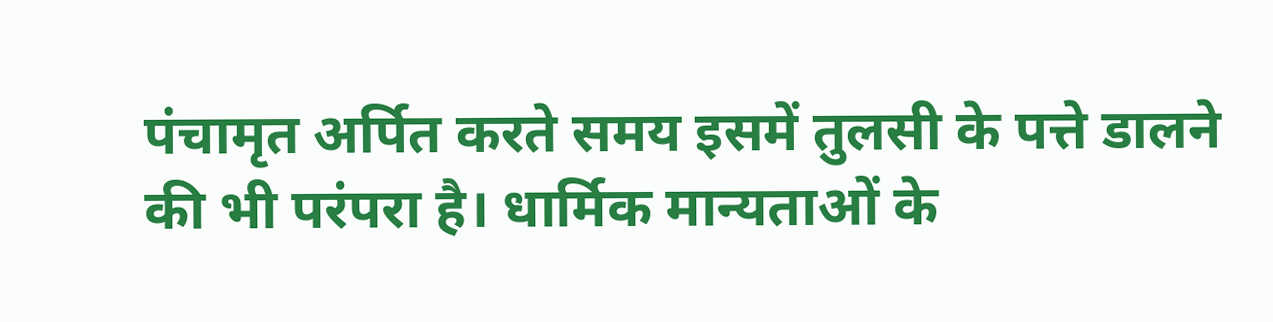पंचामृत अर्पित करते समय इसमें तुलसी के पत्ते डालने की भी परंपरा है। धार्मिक मान्यताओं के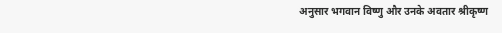अनुसार भगवान विष्णु और उनके अवतार श्रीकृष्ण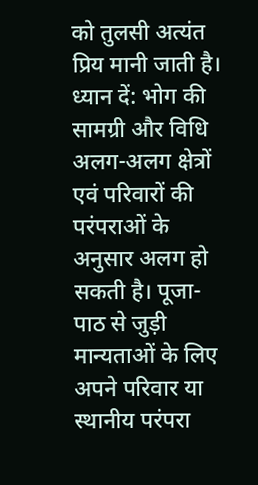को तुलसी अत्यंत प्रिय मानी जाती है।
ध्यान दें: भोग की सामग्री और विधि अलग-अलग क्षेत्रों एवं परिवारों की परंपराओं के अनुसार अलग हो सकती है। पूजा-पाठ से जुड़ी मान्यताओं के लिए अपने परिवार या स्थानीय परंपरा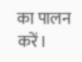का पालन करें।